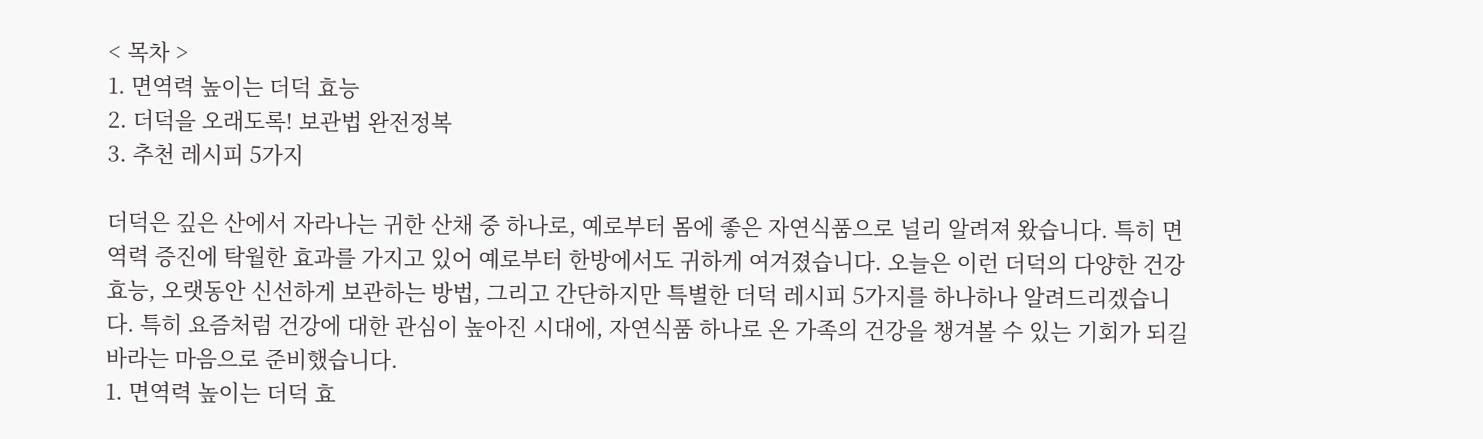< 목차 >
1. 면역력 높이는 더덕 효능
2. 더덕을 오래도록! 보관법 완전정복
3. 추천 레시피 5가지

더덕은 깊은 산에서 자라나는 귀한 산채 중 하나로, 예로부터 몸에 좋은 자연식품으로 널리 알려져 왔습니다. 특히 면역력 증진에 탁월한 효과를 가지고 있어 예로부터 한방에서도 귀하게 여겨졌습니다. 오늘은 이런 더덕의 다양한 건강 효능, 오랫동안 신선하게 보관하는 방법, 그리고 간단하지만 특별한 더덕 레시피 5가지를 하나하나 알려드리겠습니다. 특히 요즘처럼 건강에 대한 관심이 높아진 시대에, 자연식품 하나로 온 가족의 건강을 챙겨볼 수 있는 기회가 되길 바라는 마음으로 준비했습니다.
1. 면역력 높이는 더덕 효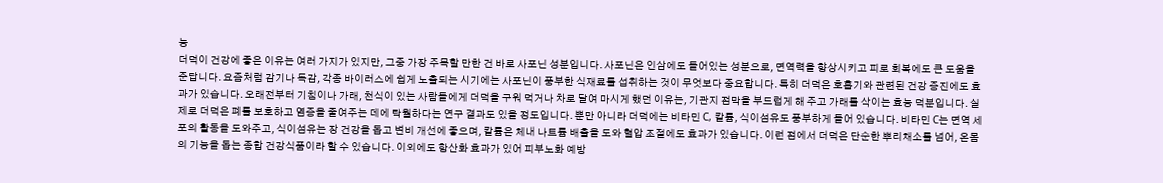능
더덕이 건강에 좋은 이유는 여러 가지가 있지만, 그중 가장 주목할 만한 건 바로 사포닌 성분입니다. 사포닌은 인삼에도 들어있는 성분으로, 면역력을 향상시키고 피로 회복에도 큰 도움을 준답니다. 요즘처럼 감기나 독감, 각종 바이러스에 쉽게 노출되는 시기에는 사포닌이 풍부한 식재료를 섭취하는 것이 무엇보다 중요합니다. 특히 더덕은 호흡기와 관련된 건강 증진에도 효과가 있습니다. 오래전부터 기침이나 가래, 천식이 있는 사람들에게 더덕을 구워 먹거나 차로 달여 마시게 했던 이유는, 기관지 점막을 부드럽게 해 주고 가래를 삭이는 효능 덕분입니다. 실제로 더덕은 폐를 보호하고 염증을 줄여주는 데에 탁월하다는 연구 결과도 있을 정도입니다. 뿐만 아니라 더덕에는 비타민 C, 칼륨, 식이섬유도 풍부하게 들어 있습니다. 비타민 C는 면역 세포의 활동을 도와주고, 식이섬유는 장 건강을 돕고 변비 개선에 좋으며, 칼륨은 체내 나트륨 배출을 도와 혈압 조절에도 효과가 있습니다. 이런 점에서 더덕은 단순한 뿌리채소를 넘어, 온몸의 기능을 돕는 종합 건강식품이라 할 수 있습니다. 이외에도 항산화 효과가 있어 피부노화 예방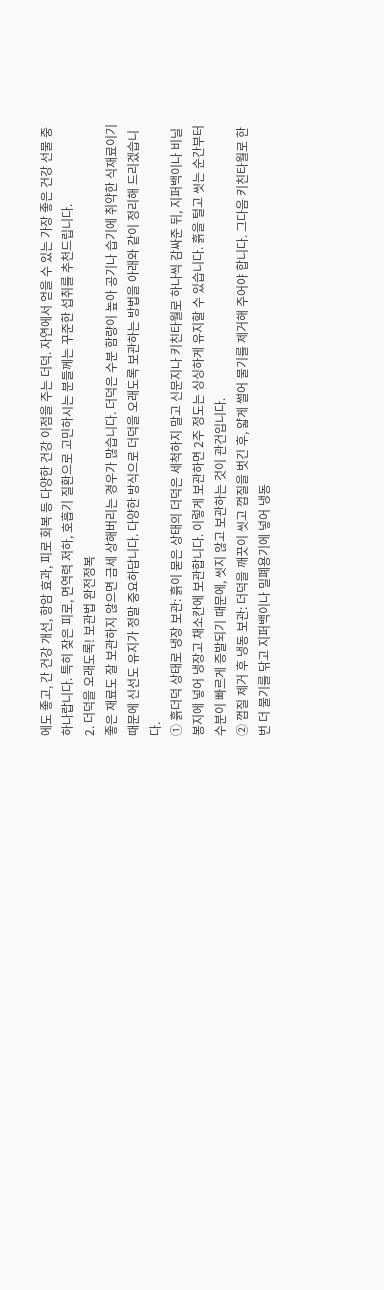에도 좋고, 간 건강 개선, 항암 효과, 피로 회복 등 다양한 건강 이점을 주는 더덕. 자연에서 얻을 수 있는 가장 좋은 건강 선물 중 하나랍니다. 특히 잦은 피로, 면역력 저하, 호흡기 질환으로 고민하시는 분들께는 꾸준한 섭취를 추천드립니다.
2. 더덕을 오래도록! 보관법 완전정복
좋은 재료도 잘 보관하지 않으면 금세 상해버리는 경우가 많습니다. 더덕은 수분 함량이 높아 공기나 습기에 취약한 식재료이기 때문에 신선도 유지가 정말 중요하답니다. 다양한 방식으로 더덕을 오래도록 보관하는 방법을 아래와 같이 정리해 드리겠습니다.
① 흙더덕 상태로 냉장 보관: 흙이 묻은 상태의 더덕은 세척하지 말고 신문지나 키친타월로 하나씩 감싸준 뒤, 지퍼백이나 비닐봉지에 넣어 냉장고 채소칸에 보관합니다. 이렇게 보관하면 2주 정도는 싱싱하게 유지할 수 있습니다. 흙을 털고 씻는 순간부터 수분이 빠르게 증발되기 때문에, 씻지 않고 보관하는 것이 관건입니다.
② 껍질 제거 후 냉동 보관: 더덕을 깨끗이 씻고 껍질을 벗긴 후, 얇게 썰어 물기를 제거해 주어야 합니다. 그다음 키친타월로 한 번 더 물기를 닦고 지퍼백이나 밀폐용기에 넣어 냉동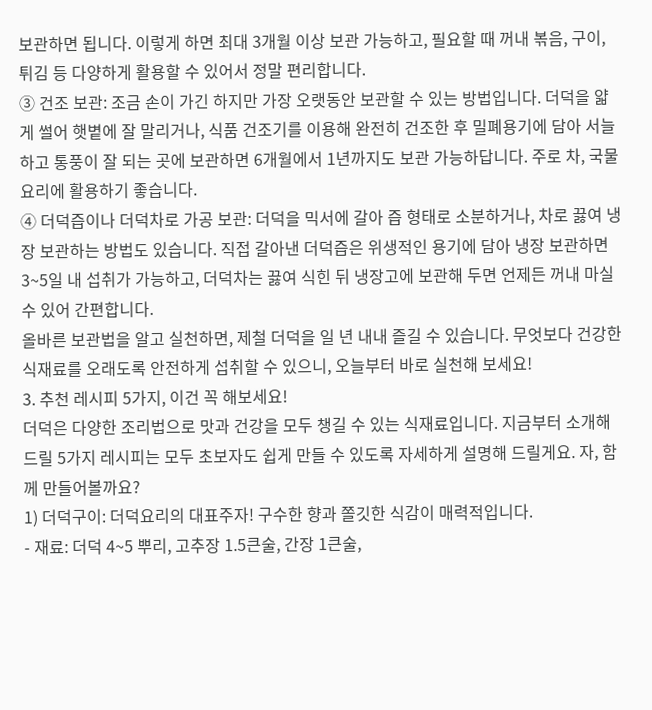보관하면 됩니다. 이렇게 하면 최대 3개월 이상 보관 가능하고, 필요할 때 꺼내 볶음, 구이, 튀김 등 다양하게 활용할 수 있어서 정말 편리합니다.
③ 건조 보관: 조금 손이 가긴 하지만 가장 오랫동안 보관할 수 있는 방법입니다. 더덕을 얇게 썰어 햇볕에 잘 말리거나, 식품 건조기를 이용해 완전히 건조한 후 밀폐용기에 담아 서늘하고 통풍이 잘 되는 곳에 보관하면 6개월에서 1년까지도 보관 가능하답니다. 주로 차, 국물요리에 활용하기 좋습니다.
④ 더덕즙이나 더덕차로 가공 보관: 더덕을 믹서에 갈아 즙 형태로 소분하거나, 차로 끓여 냉장 보관하는 방법도 있습니다. 직접 갈아낸 더덕즙은 위생적인 용기에 담아 냉장 보관하면 3~5일 내 섭취가 가능하고, 더덕차는 끓여 식힌 뒤 냉장고에 보관해 두면 언제든 꺼내 마실 수 있어 간편합니다.
올바른 보관법을 알고 실천하면, 제철 더덕을 일 년 내내 즐길 수 있습니다. 무엇보다 건강한 식재료를 오래도록 안전하게 섭취할 수 있으니, 오늘부터 바로 실천해 보세요!
3. 추천 레시피 5가지, 이건 꼭 해보세요!
더덕은 다양한 조리법으로 맛과 건강을 모두 챙길 수 있는 식재료입니다. 지금부터 소개해드릴 5가지 레시피는 모두 초보자도 쉽게 만들 수 있도록 자세하게 설명해 드릴게요. 자, 함께 만들어볼까요?
1) 더덕구이: 더덕요리의 대표주자! 구수한 향과 쫄깃한 식감이 매력적입니다.
- 재료: 더덕 4~5 뿌리, 고추장 1.5큰술, 간장 1큰술,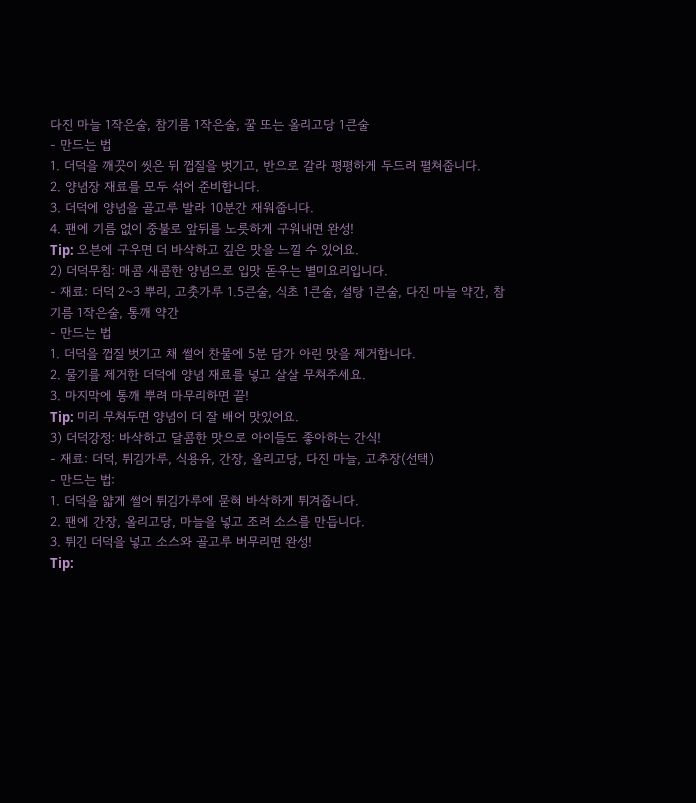다진 마늘 1작은술, 참기름 1작은술, 꿀 또는 올리고당 1큰술
- 만드는 법
1. 더덕을 깨끗이 씻은 뒤 껍질을 벗기고, 반으로 갈라 평평하게 두드려 펼쳐줍니다.
2. 양념장 재료를 모두 섞어 준비합니다.
3. 더덕에 양념을 골고루 발라 10분간 재워줍니다.
4. 팬에 기름 없이 중불로 앞뒤를 노릇하게 구워내면 완성!
Tip: 오븐에 구우면 더 바삭하고 깊은 맛을 느낄 수 있어요.
2) 더덕무침: 매콤 새콤한 양념으로 입맛 돋우는 별미요리입니다.
- 재료: 더덕 2~3 뿌리, 고춧가루 1.5큰술, 식초 1큰술, 설탕 1큰술, 다진 마늘 약간, 참기름 1작은술, 통깨 약간
- 만드는 법
1. 더덕을 껍질 벗기고 채 썰어 찬물에 5분 담가 아린 맛을 제거합니다.
2. 물기를 제거한 더덕에 양념 재료를 넣고 살살 무쳐주세요.
3. 마지막에 통깨 뿌려 마무리하면 끝!
Tip: 미리 무쳐두면 양념이 더 잘 배어 맛있어요.
3) 더덕강정: 바삭하고 달콤한 맛으로 아이들도 좋아하는 간식!
- 재료: 더덕, 튀김가루, 식용유, 간장, 올리고당, 다진 마늘, 고추장(선택)
- 만드는 법:
1. 더덕을 얇게 썰어 튀김가루에 묻혀 바삭하게 튀겨줍니다.
2. 팬에 간장, 올리고당, 마늘을 넣고 조려 소스를 만듭니다.
3. 튀긴 더덕을 넣고 소스와 골고루 버무리면 완성!
Tip: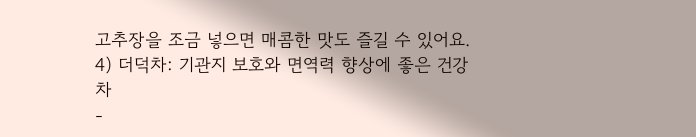고추장을 조금 넣으면 매콤한 맛도 즐길 수 있어요.
4) 더덕차: 기관지 보호와 면역력 향상에 좋은 건강차
-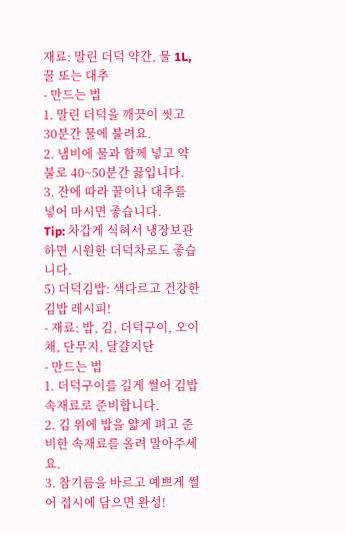재료: 말린 더덕 약간, 물 1L, 꿀 또는 대추
- 만드는 법
1. 말린 더덕을 깨끗이 씻고 30분간 물에 불려요.
2. 냄비에 물과 함께 넣고 약불로 40~50분간 끓입니다.
3. 잔에 따라 꿀이나 대추를 넣어 마시면 좋습니다.
Tip: 차갑게 식혀서 냉장보관하면 시원한 더덕차로도 좋습니다.
5) 더덕김밥: 색다르고 건강한 김밥 레시피!
- 재료: 밥, 김, 더덕구이, 오이채, 단무지, 달걀지단
- 만드는 법
1. 더덕구이를 길게 썰어 김밥 속재료로 준비합니다.
2. 김 위에 밥을 얇게 펴고 준비한 속재료를 올려 말아주세요.
3. 참기름을 바르고 예쁘게 썰어 접시에 담으면 완성!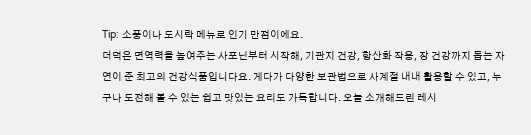Tip: 소풍이나 도시락 메뉴로 인기 만점이에요.
더덕은 면역력을 높여주는 사포닌부터 시작해, 기관지 건강, 항산화 작용, 장 건강까지 돕는 자연이 준 최고의 건강식품입니다요. 게다가 다양한 보관법으로 사계절 내내 활용할 수 있고, 누구나 도전해 볼 수 있는 쉽고 맛있는 요리도 가득합니다. 오늘 소개해드린 레시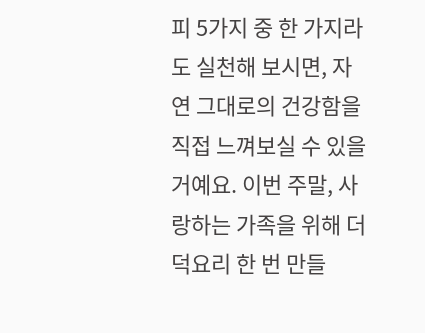피 5가지 중 한 가지라도 실천해 보시면, 자연 그대로의 건강함을 직접 느껴보실 수 있을 거예요. 이번 주말, 사랑하는 가족을 위해 더덕요리 한 번 만들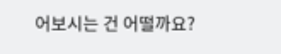어보시는 건 어떨까요?